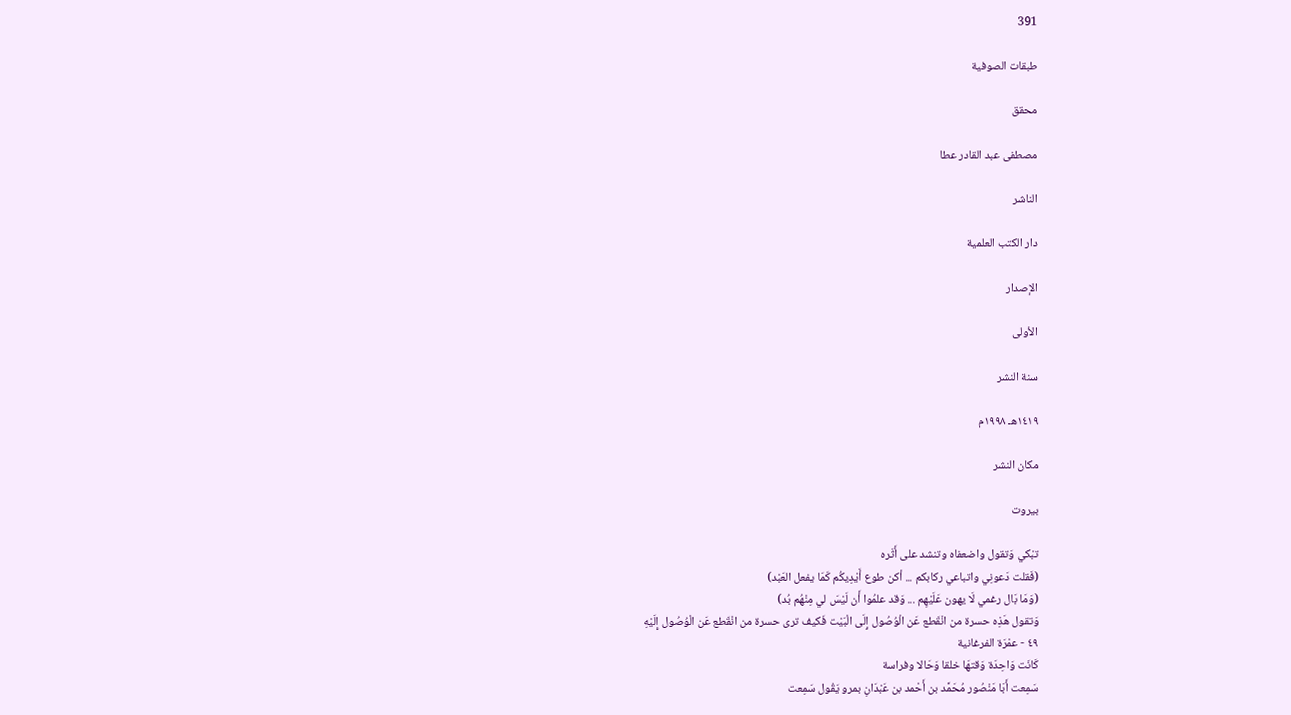391

طبقات الصوفية

محقق

مصطفى عبد القادر عطا

الناشر

دار الكتب العلمية

الإصدار

الأولى

سنة النشر

١٤١٩هـ ١٩٩٨م

مكان النشر

بيروت

تبْكي وَتقول واضعفاه وتنشد على أَثَره
(فَقلت دَعونِي واتباعي ركابكم ... أكن طوع أَيْدِيكُم كَمَا يفعل العَبْد)
(وَمَا بَال رغمي لَا يهون عَلَيْهِم ... وَقد علمُوا أَن لَيْسَ لي مِنْهُم بُد)
وَتقول هَذِه حسرة من انْقَطع عَن الْوُصُول إِلَى الْبَيْت فَكيف ترى حسرة من انْقَطع عَن الْوُصُول إِلَيْهِ
٤٩ - عمْرَة الفرغانية
كَانَت وَاحِدَة وَقتهَا خلقا وَحَالا وفراسة
سَمِعت أَبَا مَنْصُور مُحَمَّد بن أَحْمد بن عَبْدَانِ بمرو يَقُول سَمِعت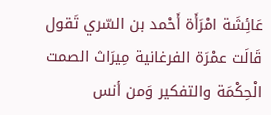عَائِشَة امْرَأَة أَحْمد بن السّري تَقول قَالَت عمْرَة الفرغانية مِيرَاث الصمت الْحِكْمَة والتفكير وَمن أنس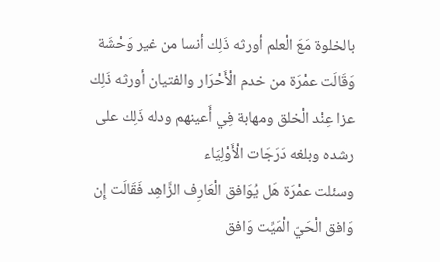بالخلوة مَعَ الْعلم أورثه ذَلِك أنسا من غير وَحْشَة
وَقَالَت عمْرَة من خدم الْأَحْرَار والفتيان أورثه ذَلِك عزا عِنْد الْخلق ومهابة فِي أَعينهم ودله ذَلِك على رشده وبلغه دَرَجَات الْأَوْلِيَاء
وسئلت عمْرَة هَل يُوَافق الْعَارِف الزَّاهِد فَقَالَت إِن وَافق الْحَيّ الْمَيِّت وَافق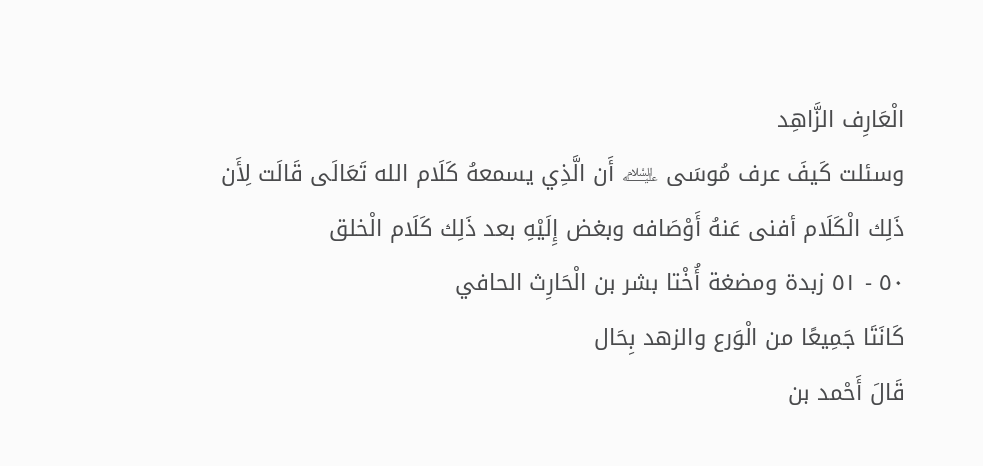الْعَارِف الزَّاهِد
وسئلت كَيفَ عرف مُوسَى ﵇ أَن الَّذِي يسمعهُ كَلَام الله تَعَالَى قَالَت لِأَن ذَلِك الْكَلَام أفنى عَنهُ أَوْصَافه وبغض إِلَيْهِ بعد ذَلِك كَلَام الْخلق
٥٠ - ٥١ زبدة ومضغة أُخْتا بشر بن الْحَارِث الحافي
كَانَتَا جَمِيعًا من الْوَرع والزهد بِحَال
قَالَ أَحْمد بن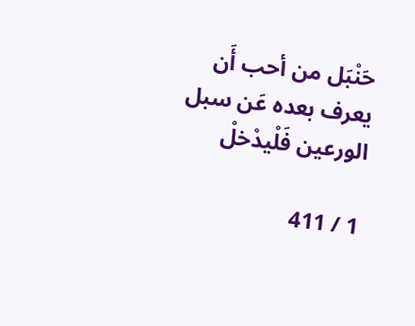حَنْبَل من أحب أَن يعرف بعده عَن سبل الورعين فَلْيدْخلْ

1 / 411